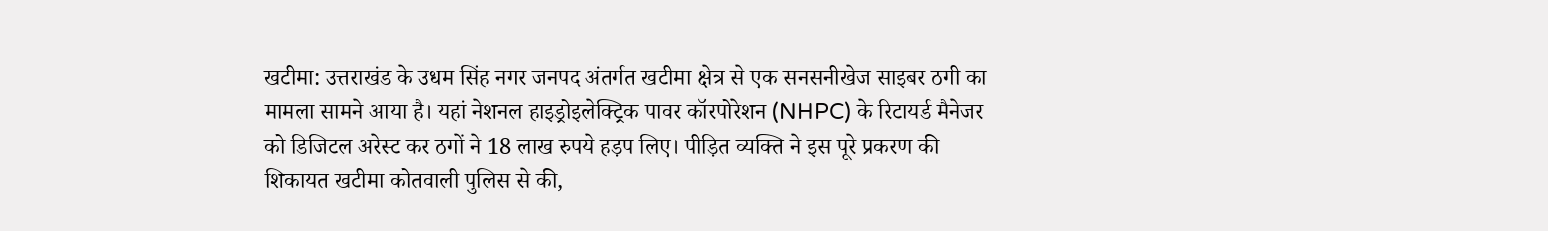खटीमा: उत्तराखंड के उधम सिंह नगर जनपद अंतर्गत खटीमा क्षेत्र से एक सनसनीखेज साइबर ठगी का मामला सामने आया है। यहां नेशनल हाइड्रोइलेक्ट्रिक पावर कॉरपोरेशन (NHPC) के रिटायर्ड मैनेजर को डिजिटल अरेस्ट कर ठगों ने 18 लाख रुपये हड़प लिए। पीड़ित व्यक्ति ने इस पूरे प्रकरण की शिकायत खटीमा कोतवाली पुलिस से की,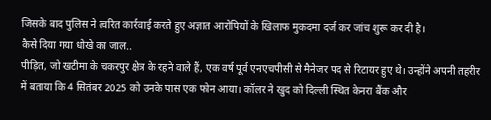जिसके बाद पुलिस ने त्वरित कार्रवाई करते हुए अज्ञात आरोपियों के खिलाफ मुकदमा दर्ज कर जांच शुरू कर दी है।
कैसे दिया गया धोखे का जाल..
पीड़ित, जो खटीमा के चकरपुर क्षेत्र के रहने वाले हैं, एक वर्ष पूर्व एनएचपीसी से मैनेजर पद से रिटायर हुए थे। उन्होंने अपनी तहरीर में बताया कि 4 सितंबर 2025 को उनके पास एक फोन आया। कॉलर ने खुद को दिल्ली स्थित केनरा बैंक और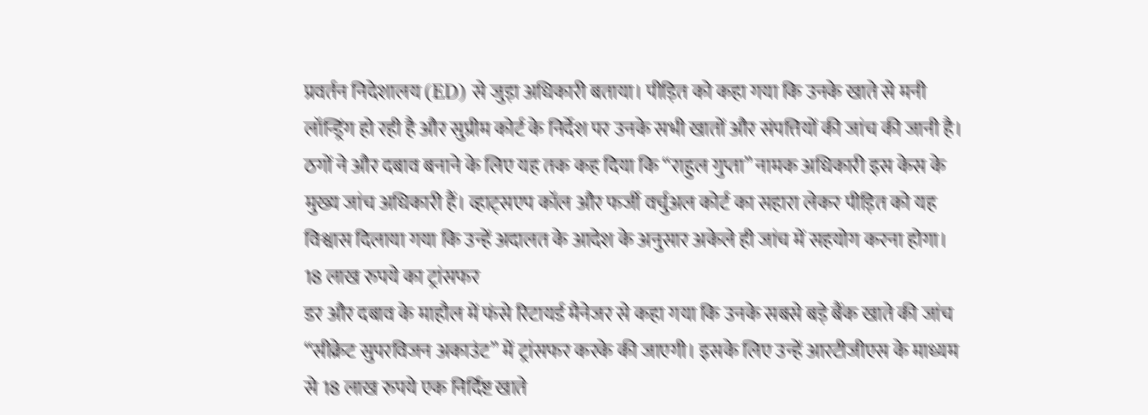प्रवर्तन निदेशालय (ED) से जुड़ा अधिकारी बताया। पीड़ित को कहा गया कि उनके खाते से मनी लॉन्ड्रिंग हो रही है और सुप्रीम कोर्ट के निर्देश पर उनके सभी खातों और संपत्तियों की जांच की जानी है।
ठगों ने और दबाव बनाने के लिए यह तक कह दिया कि “राहुल गुप्ता” नामक अधिकारी इस केस के मुख्य जांच अधिकारी हैं। व्हाट्सएप कॉल और फर्जी वर्चुअल कोर्ट का सहारा लेकर पीड़ित को यह विश्वास दिलाया गया कि उन्हें अदालत के आदेश के अनुसार अकेले ही जांच में सहयोग करना होगा।
18 लाख रुपये का ट्रांसफर
डर और दबाव के माहौल में फंसे रिटायर्ड मैनेजर से कहा गया कि उनके सबसे बड़े बैंक खाते की जांच “सीक्रेट सुपरविजन अकाउंट” में ट्रांसफर करके की जाएगी। इसके लिए उन्हें आरटीजीएस के माध्यम से 18 लाख रुपये एक निर्दिष्ट खाते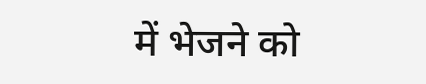में भेजने को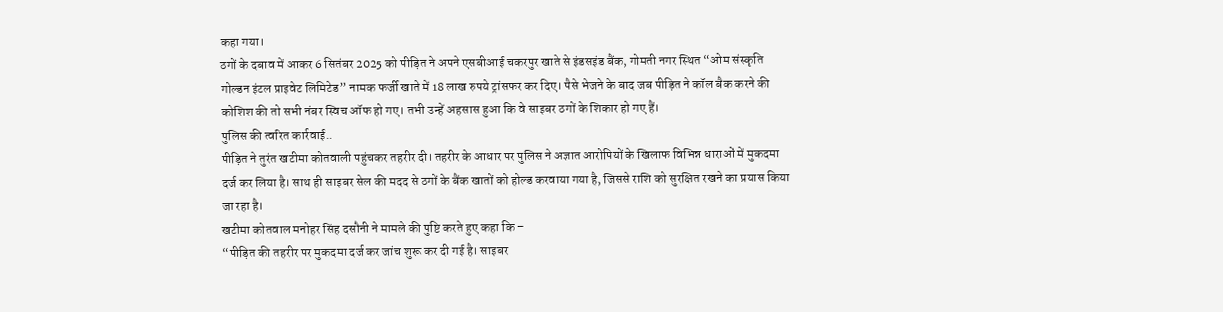कहा गया।
ठगों के दबाव में आकर 6 सितंबर 2025 को पीड़ित ने अपने एसबीआई चकरपुर खाते से इंडसइंड बैंक, गोमती नगर स्थित “ओम संस्कृति गोल्डन इंटल प्राइवेट लिमिटेड” नामक फर्जी खाते में 18 लाख रुपये ट्रांसफर कर दिए। पैसे भेजने के बाद जब पीड़ित ने कॉल बैक करने की कोशिश की तो सभी नंबर स्विच ऑफ हो गए। तभी उन्हें अहसास हुआ कि वे साइबर ठगों के शिकार हो गए हैं।
पुलिस की त्वरित कार्रवाई..
पीड़ित ने तुरंत खटीमा कोतवाली पहुंचकर तहरीर दी। तहरीर के आधार पर पुलिस ने अज्ञात आरोपियों के खिलाफ विभिन्न धाराओं में मुकदमा दर्ज कर लिया है। साथ ही साइबर सेल की मदद से ठगों के बैंक खातों को होल्ड करवाया गया है, जिससे राशि को सुरक्षित रखने का प्रयास किया जा रहा है।
खटीमा कोतवाल मनोहर सिंह दसौनी ने मामले की पुष्टि करते हुए कहा कि –
“पीड़ित की तहरीर पर मुकदमा दर्ज कर जांच शुरू कर दी गई है। साइबर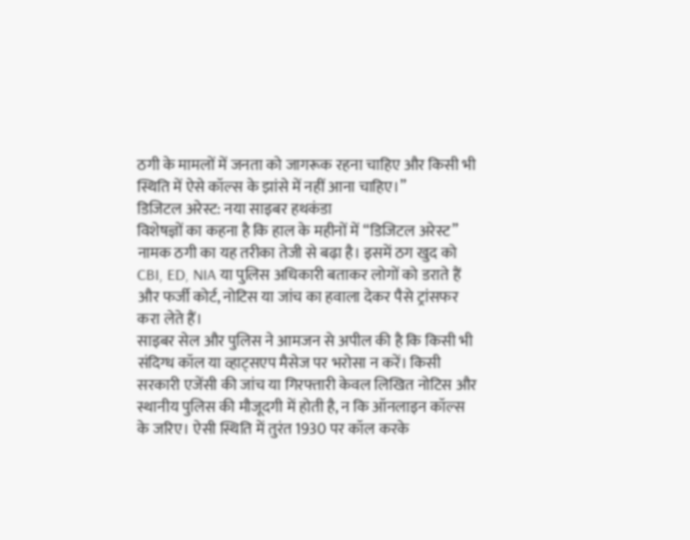ठगी के मामलों में जनता को जागरूक रहना चाहिए और किसी भी स्थिति में ऐसे कॉल्स के झांसे में नहीं आना चाहिए।”
डिजिटल अरेस्ट: नया साइबर हथकंडा
विशेषज्ञों का कहना है कि हाल के महीनों में “डिजिटल अरेस्ट” नामक ठगी का यह तरीका तेजी से बढ़ा है। इसमें ठग खुद को CBI, ED, NIA या पुलिस अधिकारी बताकर लोगों को डराते हैं और फर्जी कोर्ट, नोटिस या जांच का हवाला देकर पैसे ट्रांसफर करा लेते हैं।
साइबर सेल और पुलिस ने आमजन से अपील की है कि किसी भी संदिग्ध कॉल या व्हाट्सएप मैसेज पर भरोसा न करें। किसी सरकारी एजेंसी की जांच या गिरफ्तारी केवल लिखित नोटिस और स्थानीय पुलिस की मौजूदगी में होती है, न कि ऑनलाइन कॉल्स के जरिए। ऐसी स्थिति में तुरंत 1930 पर कॉल करके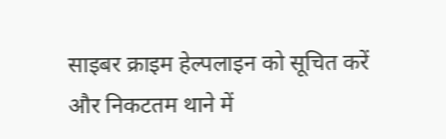साइबर क्राइम हेल्पलाइन को सूचित करें और निकटतम थाने में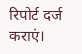रिपोर्ट दर्ज कराएं।